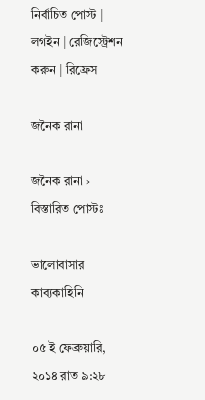নির্বাচিত পোস্ট | লগইন | রেজিস্ট্রেশন করুন | রিফ্রেস

জনৈক রানা

জনৈক রানা › বিস্তারিত পোস্টঃ

ভালোবাসার কাব্যকাহিনি

০৫ ই ফেব্রুয়ারি, ২০১৪ রাত ৯:২৮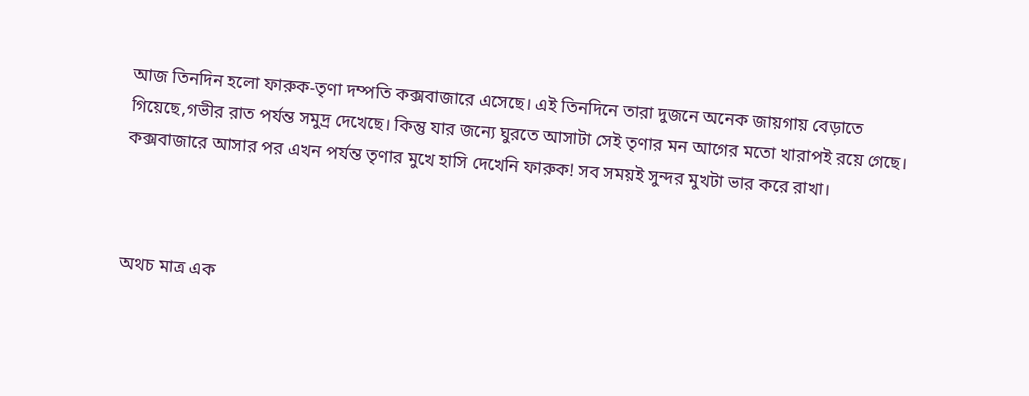আজ তিনদিন হলো ফারুক-তৃণা দম্পতি কক্সবাজারে এসেছে। এই তিনদিনে তারা দুজনে অনেক জায়গায় বেড়াতে গিয়েছে,গভীর রাত পর্যন্ত সমুদ্র দেখেছে। কিন্তু যার জন্যে ঘুরতে আসাটা সেই তৃণার মন আগের মতো খারাপই রয়ে গেছে। কক্সবাজারে আসার পর এখন পর্যন্ত তৃণার মুখে হাসি দেখেনি ফারুক! সব সময়ই সুন্দর মুখটা ভার করে রাখা।



অথচ মাত্র এক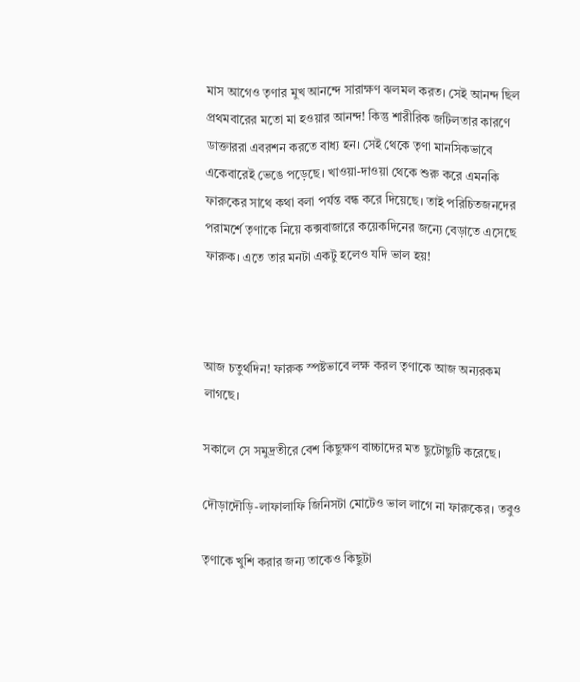মাস আগেও তৃণার মুখ আনন্দে সারাক্ষণ ঝলমল করত। সেই আনন্দ ছিল প্রথমবারের মতো মা হওয়ার আনন্দ! কিন্তু শারীরিক জটিলতার কারণে ডাক্তাররা এবরশন করতে বাধ্য হন। সেই থেকে তৃণা মানসিকভাবে একেবারেই ভেঙে পড়েছে। খাওয়া-দাওয়া থেকে শুরু করে এমনকি ফারুকের সাথে কথা বলা পর্যন্ত বন্ধ করে দিয়েছে। তাই পরিচিতজনদের পরামর্শে তৃণাকে নিয়ে কক্সবাজারে কয়েকদিনের জন্যে বেড়াতে এসেছে ফারুক। এতে তার মনটা একটু হলেও যদি ভাল হয়!



আজ চতুর্থদিন! ফারুক স্পষ্টভাবে লক্ষ করল তৃণাকে আজ অন্যরকম লাগছে।

সকালে সে সমুদ্রতীরে বেশ কিছুক্ষণ বাচ্চাদের মত ছুটোছুটি করেছে।

দৌড়াদৌড়ি-লাফালাফি জিনিসটা মোটেও ভাল লাগে না ফারুকের। তবুও

তৃণাকে খুশি করার জন্য তাকেও কিছুটা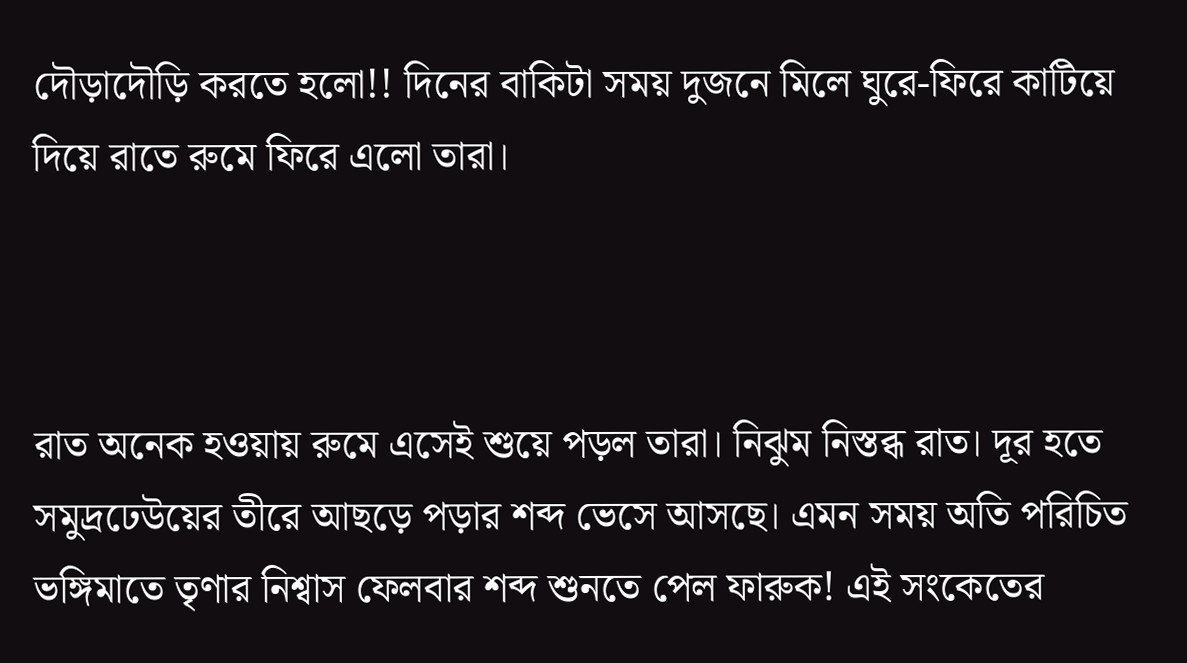দৌড়াদৌড়ি করতে হলো!! দিনের বাকিটা সময় দুজনে মিলে ঘুরে-ফিরে কাটিয়ে দিয়ে রাতে রুমে ফিরে এলো তারা।



রাত অনেক হওয়ায় রুমে এসেই শুয়ে পড়ল তারা। নিঝুম নিস্তব্ধ রাত। দূর হতে সমুদ্রঢেউয়ের তীরে আছড়ে পড়ার শব্দ ভেসে আসছে। এমন সময় অতি পরিচিত ভঙ্গিমাতে তৃণার নিশ্বাস ফেলবার শব্দ শুনতে পেল ফারুক! এই সংকেতের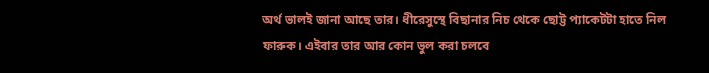অর্থ ভালই জানা আছে তার। ধীরেসুস্থে বিছানার নিচ থেকে ছোট্ট প্যাকেটটা হাতে নিল ফারুক। এইবার তার আর কোন ভুল করা চলবে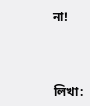না!



লিখা: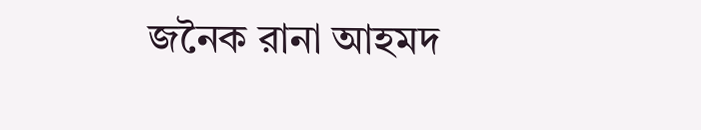জনৈক রানা আহমদ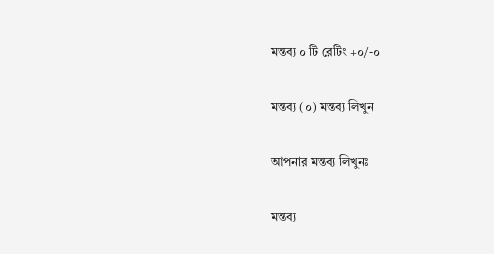মন্তব্য ০ টি রেটিং +০/-০

মন্তব্য (০) মন্তব্য লিখুন

আপনার মন্তব্য লিখুনঃ

মন্তব্য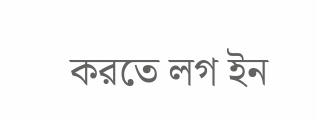করতে লগ ইন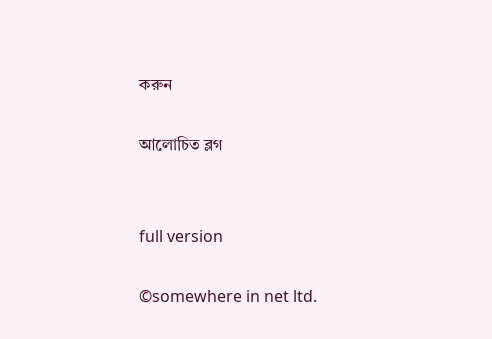করুন

আলোচিত ব্লগ


full version

©somewhere in net ltd.